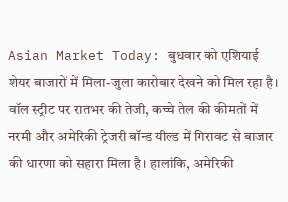Asian Market Today: बुधवार को एशियाई शेयर बाजारों में मिला-जुला कारोबार देखने को मिल रहा है। वॉल स्ट्रीट पर रातभर की तेजी, कच्चे तेल की कीमतों में नरमी और अमेरिकी ट्रेजरी बॉन्ड यील्ड में गिरावट से बाजार की धारणा को सहारा मिला है। हालांकि, अमेरिकी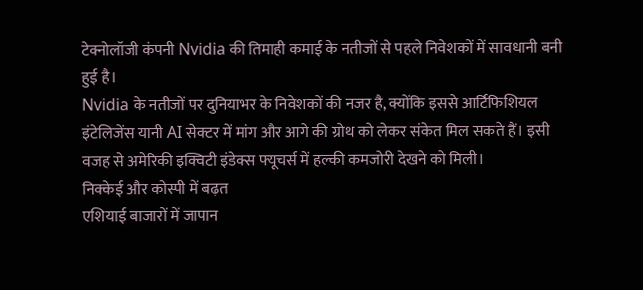टेक्नोलॉजी कंपनी Nvidia की तिमाही कमाई के नतीजों से पहले निवेशकों में सावधानी बनी हुई है।
Nvidia के नतीजों पर दुनियाभर के निवेशकों की नजर है, क्योंकि इससे आर्टिफिशियल इंटेलिजेंस यानी AI सेक्टर में मांग और आगे की ग्रोथ को लेकर संकेत मिल सकते हैं। इसी वजह से अमेरिकी इक्विटी इंडेक्स फ्यूचर्स में हल्की कमजोरी देखने को मिली।
निक्केई और कोस्पी में बढ़त
एशियाई बाजारों में जापान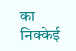का निक्केई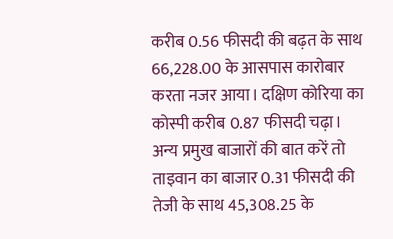करीब 0.56 फीसदी की बढ़त के साथ 66,228.00 के आसपास कारोबार करता नजर आया। दक्षिण कोरिया का कोस्पी करीब 0.87 फीसदी चढ़ा।
अन्य प्रमुख बाजारों की बात करें तो ताइवान का बाजार 0.31 फीसदी की तेजी के साथ 45,308.25 के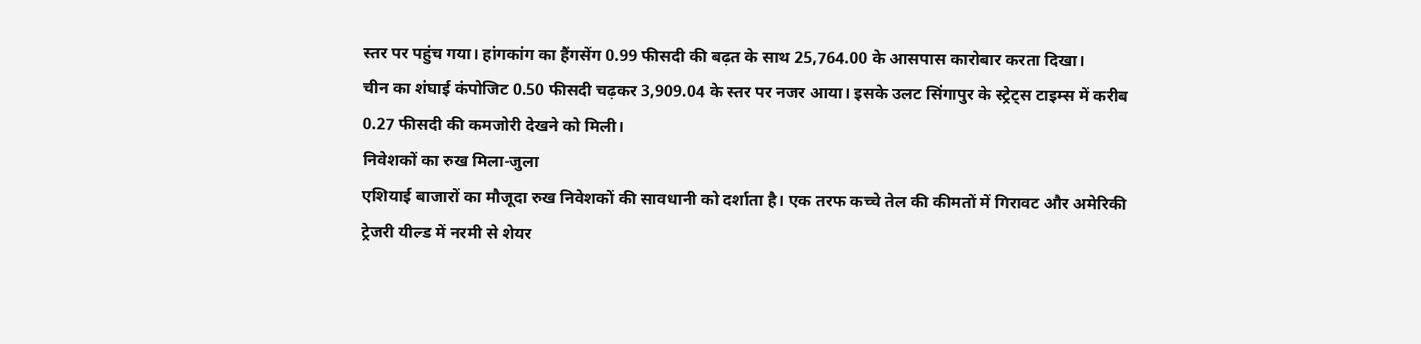स्तर पर पहुंच गया। हांगकांग का हैंगसेंग 0.99 फीसदी की बढ़त के साथ 25,764.00 के आसपास कारोबार करता दिखा।
चीन का शंघाई कंपोजिट 0.50 फीसदी चढ़कर 3,909.04 के स्तर पर नजर आया। इसके उलट सिंगापुर के स्ट्रेट्स टाइम्स में करीब 0.27 फीसदी की कमजोरी देखने को मिली।
निवेशकों का रुख मिला-जुला
एशियाई बाजारों का मौजूदा रुख निवेशकों की सावधानी को दर्शाता है। एक तरफ कच्चे तेल की कीमतों में गिरावट और अमेरिकी ट्रेजरी यील्ड में नरमी से शेयर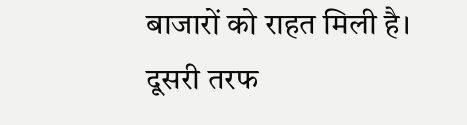बाजारों को राहत मिली है। दूसरी तरफ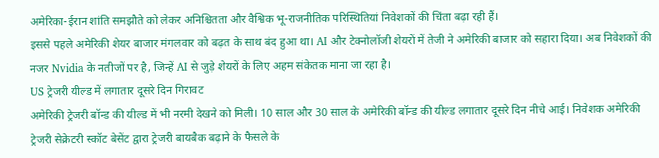अमेरिका-ईरान शांति समझौते को लेकर अनिश्चितता और वैश्विक भू-राजनीतिक परिस्थितियां निवेशकों की चिंता बढ़ा रही हैं।
इससे पहले अमेरिकी शेयर बाजार मंगलवार को बढ़त के साथ बंद हुआ था। AI और टेक्नोलॉजी शेयरों में तेजी ने अमेरिकी बाजार को सहारा दिया। अब निवेशकों की नजर Nvidia के नतीजों पर है, जिन्हें AI से जुड़े शेयरों के लिए अहम संकेतक माना जा रहा है।
US ट्रेजरी यील्ड में लगातार दूसरे दिन गिरावट
अमेरिकी ट्रेजरी बॉन्ड की यील्ड में भी नरमी देखने को मिली। 10 साल और 30 साल के अमेरिकी बॉन्ड की यील्ड लगातार दूसरे दिन नीचे आई। निवेशक अमेरिकी ट्रेजरी सेक्रेटरी स्कॉट बेसेंट द्वारा ट्रेजरी बायबैक बढ़ाने के फैसले के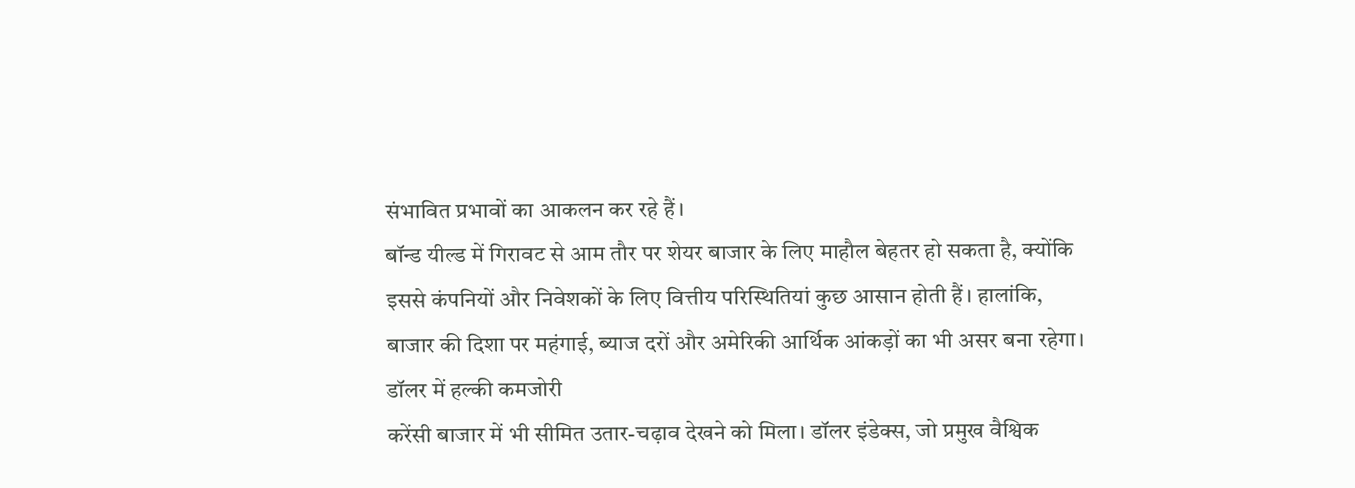संभावित प्रभावों का आकलन कर रहे हैं।
बॉन्ड यील्ड में गिरावट से आम तौर पर शेयर बाजार के लिए माहौल बेहतर हो सकता है, क्योंकि इससे कंपनियों और निवेशकों के लिए वित्तीय परिस्थितियां कुछ आसान होती हैं। हालांकि, बाजार की दिशा पर महंगाई, ब्याज दरों और अमेरिकी आर्थिक आंकड़ों का भी असर बना रहेगा।
डॉलर में हल्की कमजोरी
करेंसी बाजार में भी सीमित उतार-चढ़ाव देखने को मिला। डॉलर इंडेक्स, जो प्रमुख वैश्विक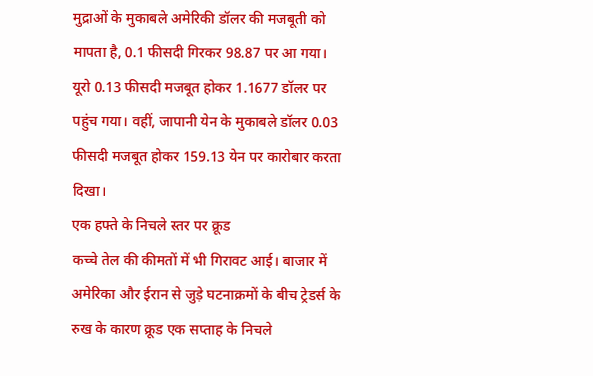मुद्राओं के मुकाबले अमेरिकी डॉलर की मजबूती को मापता है, 0.1 फीसदी गिरकर 98.87 पर आ गया।
यूरो 0.13 फीसदी मजबूत होकर 1.1677 डॉलर पर पहुंच गया। वहीं, जापानी येन के मुकाबले डॉलर 0.03 फीसदी मजबूत होकर 159.13 येन पर कारोबार करता दिखा।
एक हफ्ते के निचले स्तर पर क्रूड
कच्चे तेल की कीमतों में भी गिरावट आई। बाजार में अमेरिका और ईरान से जुड़े घटनाक्रमों के बीच ट्रेडर्स के रुख के कारण क्रूड एक सप्ताह के निचले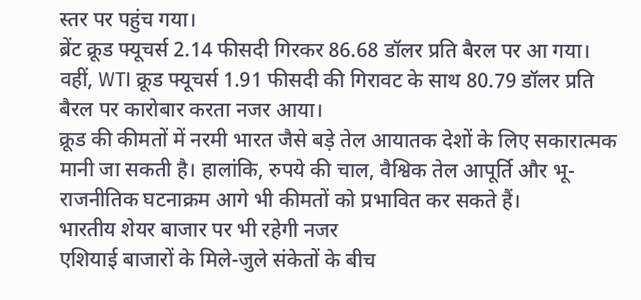स्तर पर पहुंच गया।
ब्रेंट क्रूड फ्यूचर्स 2.14 फीसदी गिरकर 86.68 डॉलर प्रति बैरल पर आ गया। वहीं, WTI क्रूड फ्यूचर्स 1.91 फीसदी की गिरावट के साथ 80.79 डॉलर प्रति बैरल पर कारोबार करता नजर आया।
क्रूड की कीमतों में नरमी भारत जैसे बड़े तेल आयातक देशों के लिए सकारात्मक मानी जा सकती है। हालांकि, रुपये की चाल, वैश्विक तेल आपूर्ति और भू-राजनीतिक घटनाक्रम आगे भी कीमतों को प्रभावित कर सकते हैं।
भारतीय शेयर बाजार पर भी रहेगी नजर
एशियाई बाजारों के मिले-जुले संकेतों के बीच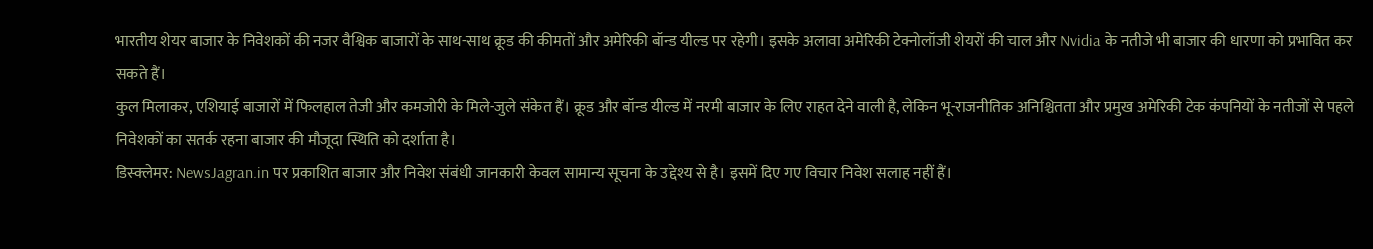भारतीय शेयर बाजार के निवेशकों की नजर वैश्विक बाजारों के साथ-साथ क्रूड की कीमतों और अमेरिकी बॉन्ड यील्ड पर रहेगी। इसके अलावा अमेरिकी टेक्नोलॉजी शेयरों की चाल और Nvidia के नतीजे भी बाजार की धारणा को प्रभावित कर सकते हैं।
कुल मिलाकर, एशियाई बाजारों में फिलहाल तेजी और कमजोरी के मिले-जुले संकेत हैं। क्रूड और बॉन्ड यील्ड में नरमी बाजार के लिए राहत देने वाली है, लेकिन भू-राजनीतिक अनिश्चितता और प्रमुख अमेरिकी टेक कंपनियों के नतीजों से पहले निवेशकों का सतर्क रहना बाजार की मौजूदा स्थिति को दर्शाता है।
डिस्क्लेमर: NewsJagran.in पर प्रकाशित बाजार और निवेश संबंधी जानकारी केवल सामान्य सूचना के उद्देश्य से है। इसमें दिए गए विचार निवेश सलाह नहीं हैं।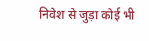निवेश से जुड़ा कोई भी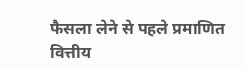फैसला लेने से पहले प्रमाणित वित्तीय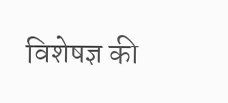विशेषज्ञ की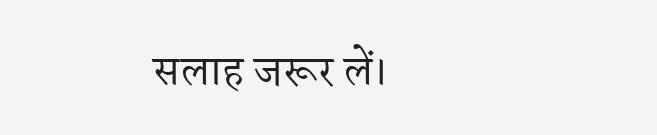सलाह जरूर लें।